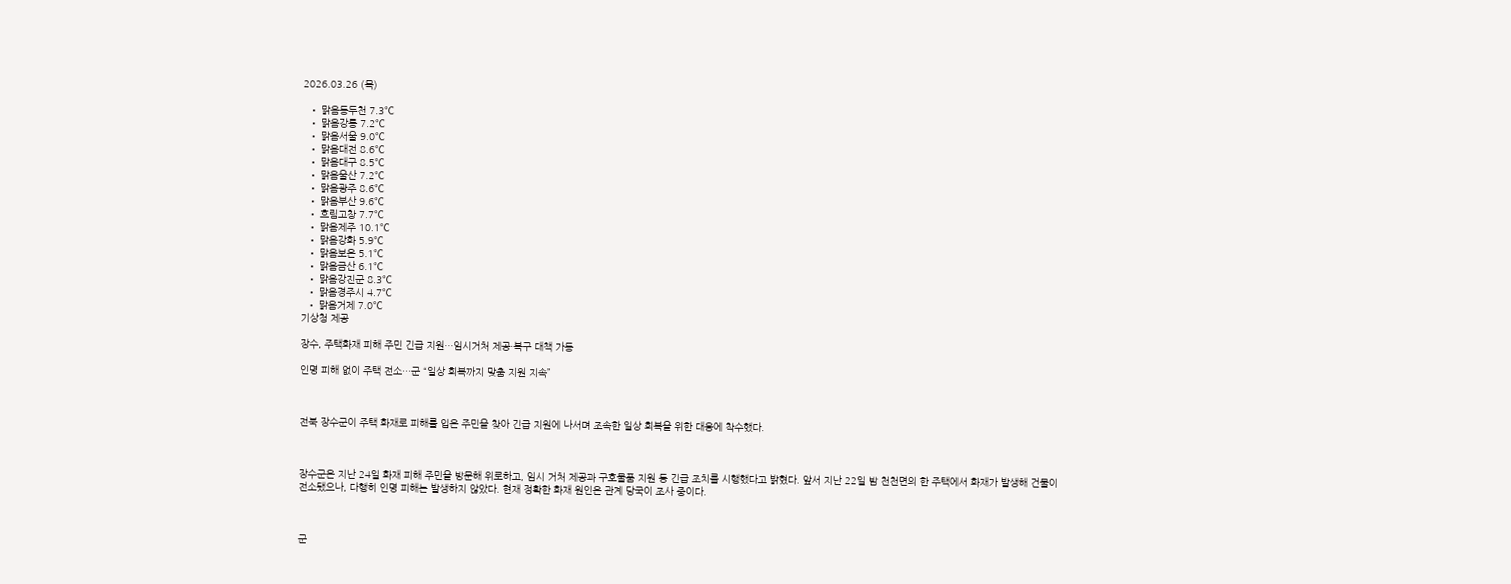2026.03.26 (목)

  • 맑음동두천 7.3℃
  • 맑음강릉 7.2℃
  • 맑음서울 9.0℃
  • 맑음대전 8.6℃
  • 맑음대구 8.5℃
  • 맑음울산 7.2℃
  • 맑음광주 8.6℃
  • 맑음부산 9.6℃
  • 흐림고창 7.7℃
  • 맑음제주 10.1℃
  • 맑음강화 5.9℃
  • 맑음보은 5.1℃
  • 맑음금산 6.1℃
  • 맑음강진군 8.3℃
  • 맑음경주시 4.7℃
  • 맑음거제 7.0℃
기상청 제공

장수, 주택화재 피해 주민 긴급 지원…임시거처 제공·복구 대책 가동

인명 피해 없이 주택 전소…군 “일상 회복까지 맞춤 지원 지속”



전북 장수군이 주택 화재로 피해를 입은 주민을 찾아 긴급 지원에 나서며 조속한 일상 회복을 위한 대응에 착수했다.



장수군은 지난 24일 화재 피해 주민을 방문해 위로하고, 임시 거처 제공과 구호물품 지원 등 긴급 조치를 시행했다고 밝혔다. 앞서 지난 22일 밤 천천면의 한 주택에서 화재가 발생해 건물이 전소됐으나, 다행히 인명 피해는 발생하지 않았다. 현재 정확한 화재 원인은 관계 당국이 조사 중이다.



군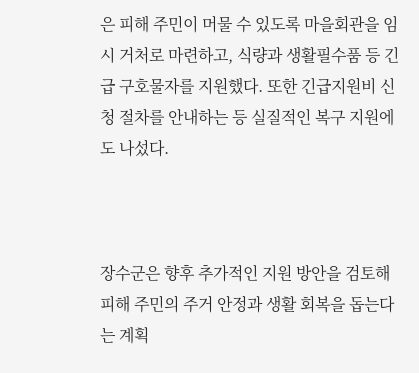은 피해 주민이 머물 수 있도록 마을회관을 임시 거처로 마련하고, 식량과 생활필수품 등 긴급 구호물자를 지원했다. 또한 긴급지원비 신청 절차를 안내하는 등 실질적인 복구 지원에도 나섰다.



장수군은 향후 추가적인 지원 방안을 검토해 피해 주민의 주거 안정과 생활 회복을 돕는다는 계획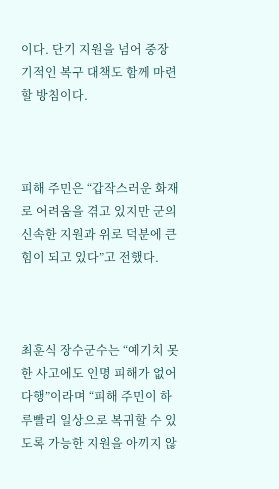이다. 단기 지원을 넘어 중장기적인 복구 대책도 함께 마련할 방침이다.



피해 주민은 “갑작스러운 화재로 어려움을 겪고 있지만 군의 신속한 지원과 위로 덕분에 큰 힘이 되고 있다”고 전했다.



최훈식 장수군수는 “예기치 못한 사고에도 인명 피해가 없어 다행”이라며 “피해 주민이 하루빨리 일상으로 복귀할 수 있도록 가능한 지원을 아끼지 않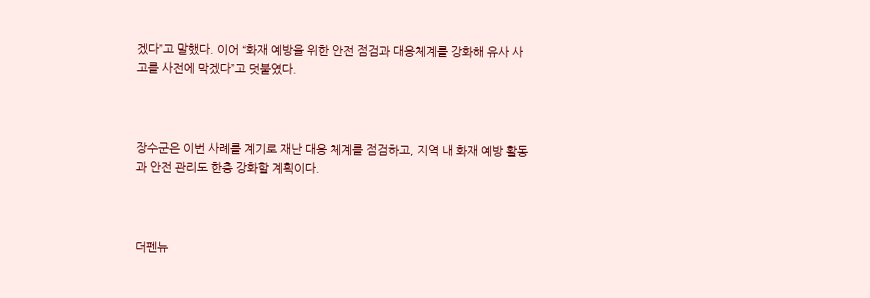겠다”고 말했다. 이어 “화재 예방을 위한 안전 점검과 대응체계를 강화해 유사 사고를 사전에 막겠다”고 덧붙였다.



장수군은 이번 사례를 계기로 재난 대응 체계를 점검하고, 지역 내 화재 예방 활동과 안전 관리도 한층 강화할 계획이다.



더펜뉴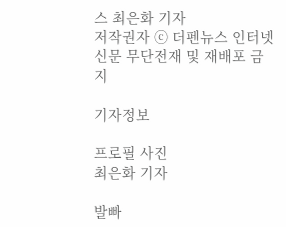스 최은화 기자
저작권자 ⓒ 더펜뉴스 인터넷신문 무단전재 및 재배포 금지

기자정보

프로필 사진
최은화 기자

발빠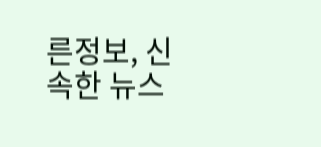른정보, 신속한 뉴스